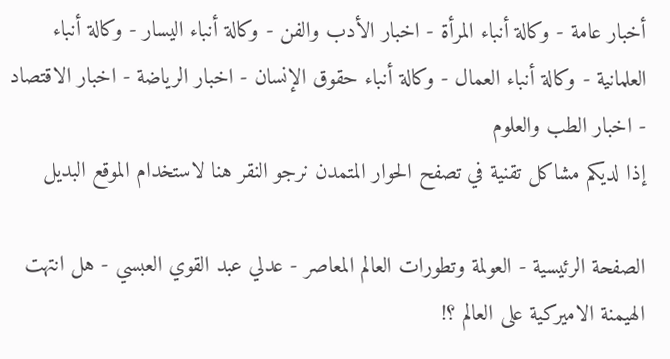أخبار عامة - وكالة أنباء المرأة - اخبار الأدب والفن - وكالة أنباء اليسار - وكالة أنباء العلمانية - وكالة أنباء العمال - وكالة أنباء حقوق الإنسان - اخبار الرياضة - اخبار الاقتصاد - اخبار الطب والعلوم
إذا لديكم مشاكل تقنية في تصفح الحوار المتمدن نرجو النقر هنا لاستخدام الموقع البديل

الصفحة الرئيسية - العولمة وتطورات العالم المعاصر - عدلي عبد القوي العبسي - هل انتهت الهيمنة الاميركية على العالم ؟!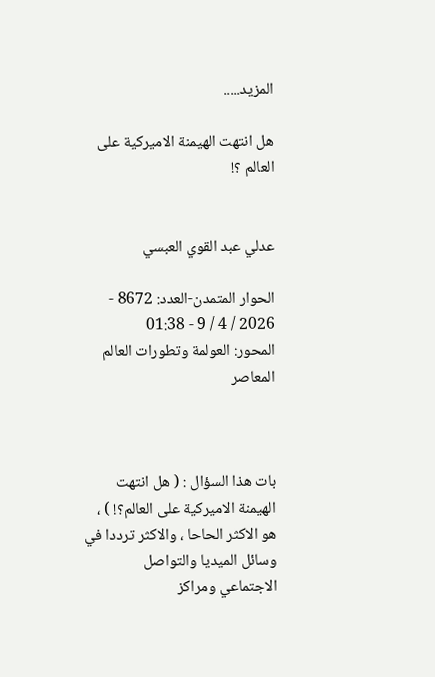المزيد.....

هل انتهت الهيمنة الاميركية على العالم ؟!


عدلي عبد القوي العبسي

الحوار المتمدن-العدد: 8672 - 2026 / 4 / 9 - 01:38
المحور: العولمة وتطورات العالم المعاصر



بات هذا السؤال : ( هل انتهت الهيمنة الاميركية على العالم؟! ) ، هو الاكثر الحاحا ، والاكثر ترددا في وسائل الميديا والتواصل الاجتماعي ومراكز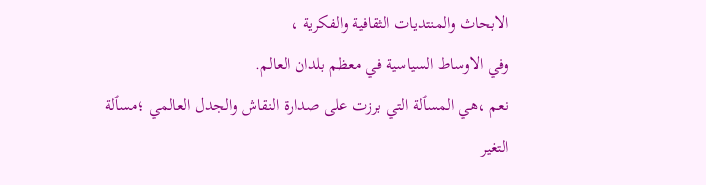الابحاث والمنتديات الثقافية والفكرية ،
وفي الاوساط السياسية في معظم بلدان العالم.
نعم ،هي المسٱلة التي برزت على صدارة النقاش والجدل العالمي ؛مسٱلة التغير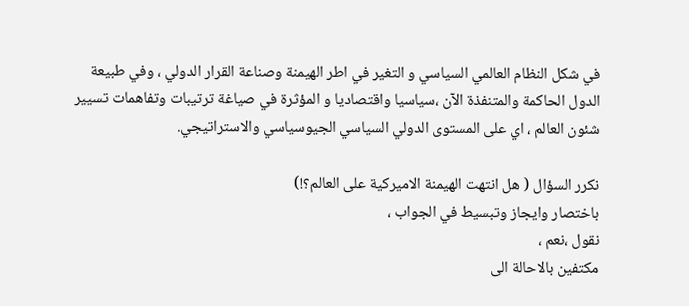في شكل النظام العالمي السياسي و التغير في اطر الهيمنة وصناعة القرار الدولي ، وفي طبيعة الدول الحاكمة والمتنفذة الآن ،سياسيا واقتصاديا و المؤثرة في صياغة ترتيبات وتفاهمات تسيير شئون العالم ، اي على المستوى الدولي السياسي الجيوسياسي والاستراتيجي.

نكرر السؤال ( هل انتهت الهيمنة الاميركية على العالم؟!)
باختصار وايجاز وتبسيط في الجواب ،
نقول ،نعم ،
مكتفين بالاحالة الى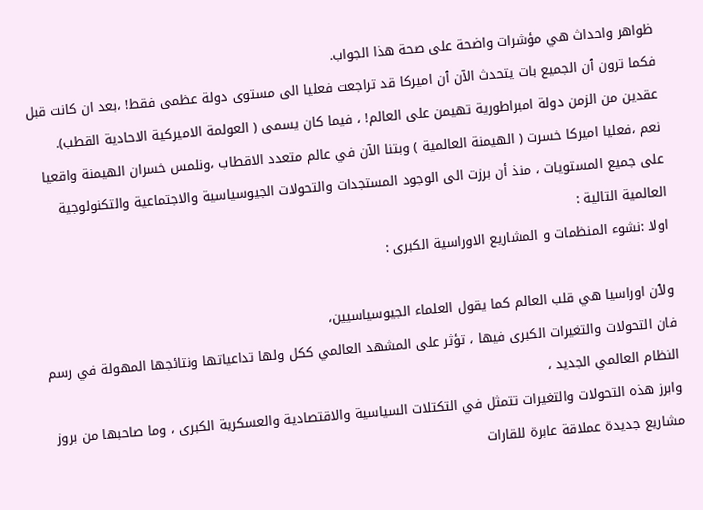ظواهر واحداث هي مؤشرات واضحة على صحة هذا الجواب.
فكما ترون ٱن الجميع بات يتحدث الآن ٱن اميركا قد تراجعت فعليا الى مستوى دولة عظمى فقط! ،بعد ان كانت قبل عقدين من الزمن دولة امبراطورية تهيمن على العالم! ، فيما كان يسمى ( العولمة الاميركية الاحادية القطب).
نعم ،فعليا اميركا خسرت ( الهيمنة العالمية ) وبتنا الآن في عالم متعدد الاقطاب ،ونلمس خسران الهيمنة واقعيا على جميع المستويات ، منذ أن برزت الى الوجود المستجدات والتحولات الجيوسياسية والاجتماعية والتكنولوجية العالمية التالية :
اولا :نشوء المنظمات و المشاريع الاوراسية الكبرى :

ولٱن اوراسيا هي قلب العالم كما يقول العلماء الجيوسياسيين،
فان التحولات والتغيرات الكبرى فيها ، تؤثر على المشهد العالمي ككل ولها تداعياتها ونتائجها المهولة في رسم النظام العالمي الجديد ،
وابرز هذه التحولات والتغيرات تتمثل في التكتلات السياسية والاقتصادية والعسكرية الكبرى ، وما صاحبها من بروز مشاريع جديدة عملاقة عابرة للقارات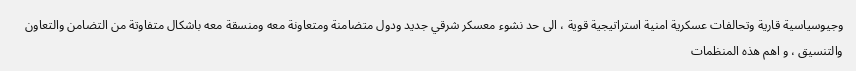وجيوسياسية قارية وتحالفات عسكرية امنية استراتيجية قوية ، الى حد نشوء معسكر شرقي جديد ودول متضامنة ومتعاونة معه ومنسقة معه باشكال متفاوتة من التضامن والتعاون والتنسيق ، و اهم هذه المنظمات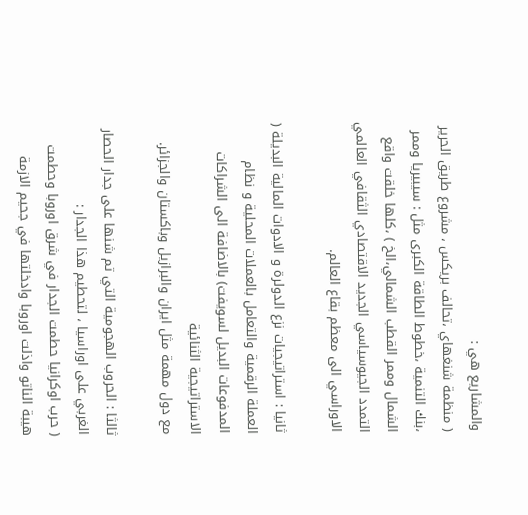والمشاريع هي :
( منظمة شنغهاي ،تحالف بريكس ، مشروع طريق الحرير ،بنك التنمية ،خطوط الطاقة الكبرى مثل : سيبيريا وممر الشمال وممر القطب الشمالي،الخ ) ،كلها خلقت واقع التمدد الجيوسياسي الجديد الاقتصادي الثقافي العالمي الاوراسي الى معظم بقاع العالم.

ثانيا : استراتيجيات نزع الدولرة و الادوات المالية البديلة ( العملة الرقمية والتعامل بالعملات المحلية و نظام المدفوعات البديل لسويفت) بالاضافة الى الشراكات الاستراتيجية الثنائية
مع دول مهمة مثل ايران والبرازيل وباكستان والجزائر.

ثالثا : الحروب الهجومية التي تم شنها على جدار الحصار الغربي على اوراسيا ، لتحطيم هذا الجدار :
( حرب اوكرانيا حطمت الجدار في شرق اوروبا وحطمت هيبة الناتو واذلت اوروبا وادخلتها في جحيم الازمة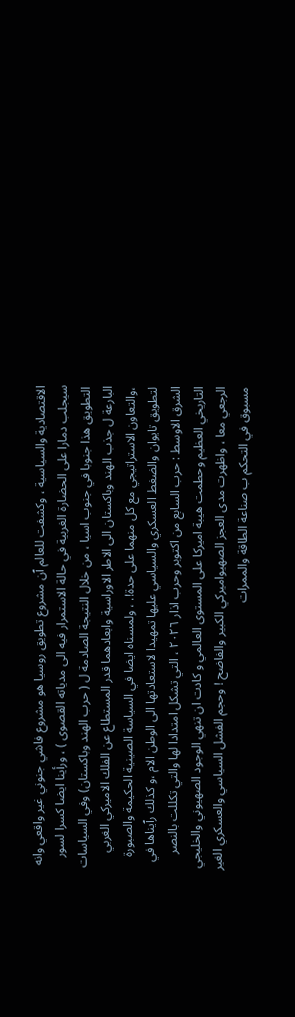الاقتصادية والسياسية ، وكشفت للعالم ٱن مشروع تطويق روسيا هو مشروع فاشي جنوني غير واقعي وانه سيجلب دمارا على الحضارة الغربية في حالة الاستمرار فيه الى مدياته القصوى ) ، ورأينا ايضا كسرا لسور التطويق هذا جنوبا في جنوب اسيا ، من خلال النتيجة الصادمة ل ( حرب الهند وباكستان) وفي السياسات البارعة ل جذب الهند وباكستان الى الاطر الاوراسية وابعادهما قدر المستطاع عن الفلك الاميركي الغربي ،والتعاون الاستراتيجي مع كل منهما على حدة!. ، ولمسناه ايضا في السياسة الصينية الحكيمة والصبورة لتطويق تايوان والضغط العسكري والسياسي عليها تمهيدا لاستعادتها الى الوطن الام ،و كذلك رٱيناها في الشرق الاوسط : حرب السابع من اكتوبر وحرب اذار ٢٠٢٦ ، التي تشكل امتدادا لها والتي تكللت بالنصر التاريخي العظيم وحطمت هيبة اميركا على المستوى العالمي و كادت ان تنهي الوجود الصهيوني والخليجي الرجعي معا ، واظهرت مدى العجز الصهيواميركي الكبير والفاضح ! وحجم الفشل السياسي والعسكري الغير مسبوق في التحكم ب صناعة الطاقة والممرات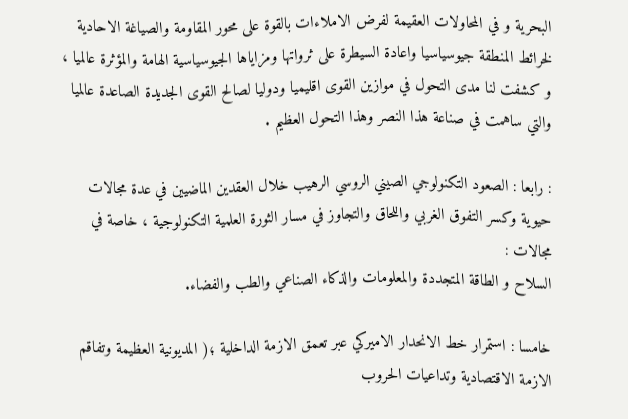البحرية و في المحاولات العقيمة لفرض الاملاءات بالقوة على محور المقاومة والصياغة الاحادية لخرائط المنطقة جيوسياسيا واعادة السيطرة على ثرواتها ومزاياها الجيوسياسية الهامة والمؤثرة عالميا ، و كشفت لنا مدى التحول في موازين القوى اقليميا ودوليا لصالح القوى الجديدة الصاعدة عالميا والتي ساهمت في صناعة هذا النصر وهذا التحول العظيم .

: رابعا : الصعود التكنولوجي الصيني الروسي الرهيب خلال العقدين الماضيين في عدة مجالات حيوية وكسر التفوق الغربي واللحاق والتجاوز في مسار الثورة العلمية التكنولوجية ، خاصة في مجالات :
السلاح و الطاقة المتجددة والمعلومات والذكاء الصناعي والطب والفضاء.

خامسا : استمرار خط الانحدار الاميركي عبر تعمق الازمة الداخلية ؛( المديونية العظيمة وتفاقم الازمة الاقتصادية وتداعيات الحروب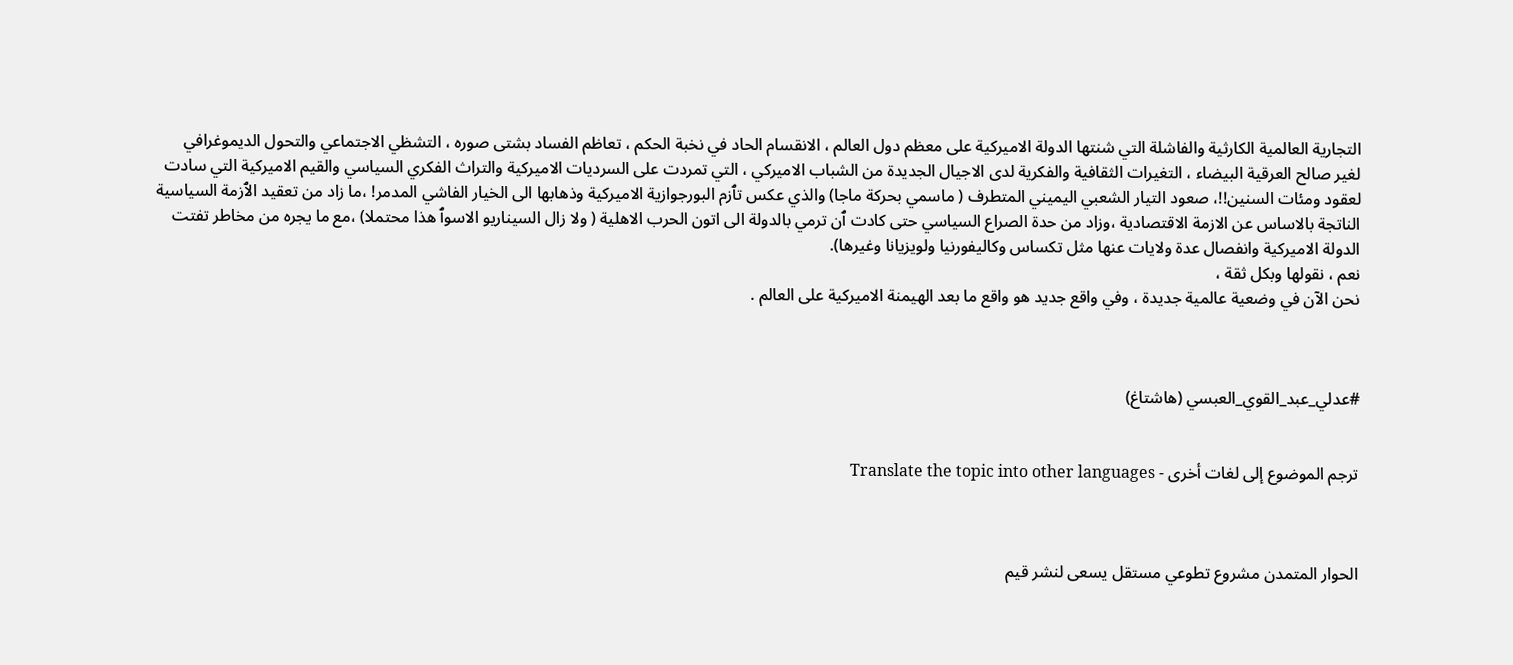التجارية العالمية الكارثية والفاشلة التي شنتها الدولة الاميركية على معظم دول العالم ، الانقسام الحاد في نخبة الحكم ، تعاظم الفساد بشتى صوره ، التشظي الاجتماعي والتحول الديموغرافي لغير صالح العرقية البيضاء ، التغيرات الثقافية والفكرية لدى الاجيال الجديدة من الشباب الاميركي ، التي تمردت على السرديات الاميركية والتراث الفكري السياسي والقيم الاميركية التي سادت لعقود ومئات السنين!!، صعود التيار الشعبي اليميني المتطرف ( ماسمي بحركة ماجا) والذي عكس تٱزم البورجوازية الاميركية وذهابها الى الخيار الفاشي المدمر! ،ما زاد من تعقيد الٱزمة السياسية الناتجة بالاساس عن الازمة الاقتصادية ،وزاد من حدة الصراع السياسي حتى كادت ٱن ترمي بالدولة الى اتون الحرب الاهلية ( ولا زال السيناريو الاسوٱ هذا محتملا) ،مع ما يجره من مخاطر تفتت الدولة الاميركية وانفصال عدة ولايات عنها مثل تكساس وكاليفورنيا ولويزيانا وغيرها).
نعم ، نقولها وبكل ثقة ،
نحن الآن في وضعية عالمية جديدة ، وفي واقع جديد هو واقع ما بعد الهيمنة الاميركية على العالم .



#عدلي_عبد_القوي_العبسي (هاشتاغ)


ترجم الموضوع إلى لغات أخرى - Translate the topic into other languages



الحوار المتمدن مشروع تطوعي مستقل يسعى لنشر قيم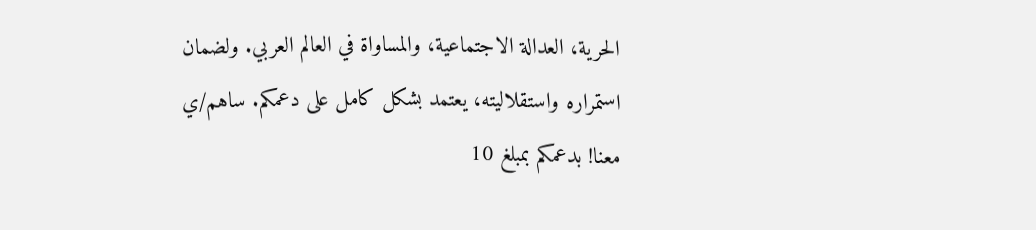الحرية، العدالة الاجتماعية، والمساواة في العالم العربي. ولضمان استمراره واستقلاليته، يعتمد بشكل كامل على دعمكم. ساهم/ي معنا! بدعمكم بمبلغ 10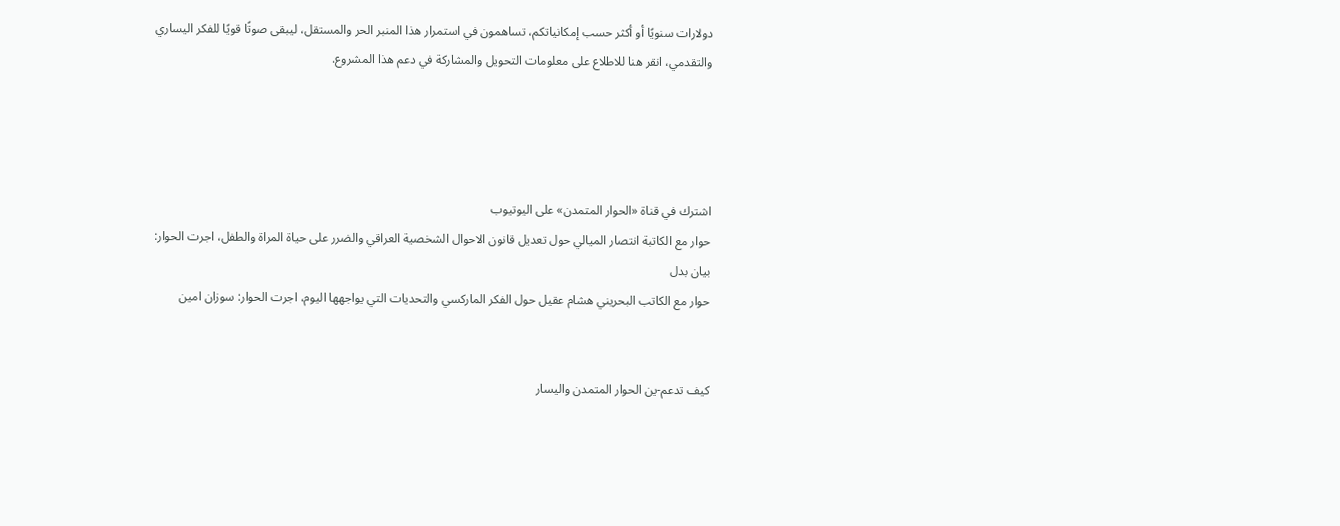دولارات سنويًا أو أكثر حسب إمكانياتكم، تساهمون في استمرار هذا المنبر الحر والمستقل، ليبقى صوتًا قويًا للفكر اليساري والتقدمي، انقر هنا للاطلاع على معلومات التحويل والمشاركة في دعم هذا المشروع.




اشترك في قناة «الحوار المتمدن» على اليوتيوب
حوار مع الكاتبة انتصار الميالي حول تعديل قانون الاحوال الشخصية العراقي والضرر على حياة المراة والطفل، اجرت الحوار: بيان بدل
حوار مع الكاتب البحريني هشام عقيل حول الفكر الماركسي والتحديات التي يواجهها اليوم، اجرت الحوار: سوزان امين


كيف تدعم-ين الحوار المتمدن واليسار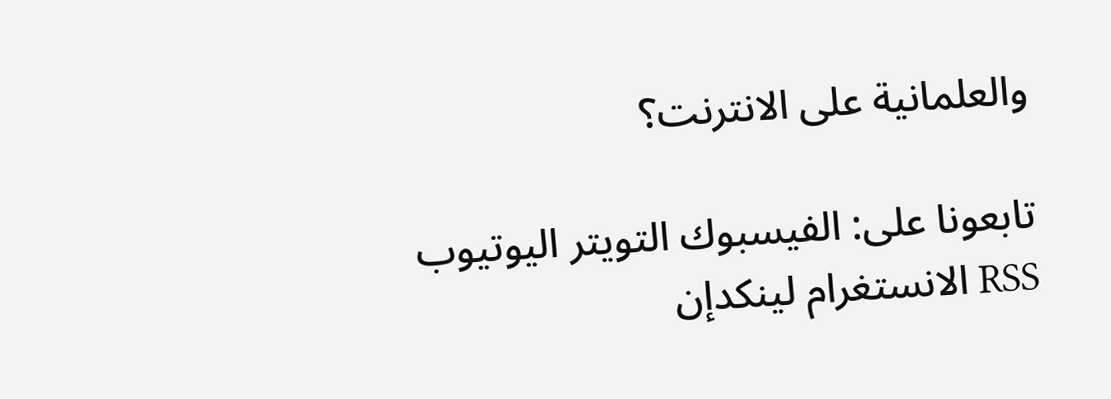والعلمانية على الانترنت؟

تابعونا على: الفيسبوك التويتر اليوتيوب RSS الانستغرام لينكدإن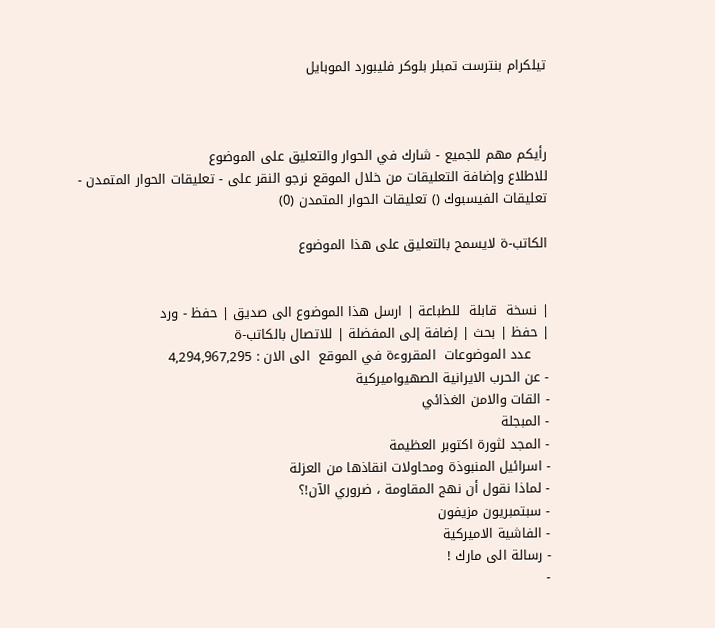تيلكرام بنترست تمبلر بلوكر فليبورد الموبايل



رأيكم مهم للجميع - شارك في الحوار والتعليق على الموضوع
للاطلاع وإضافة التعليقات من خلال الموقع نرجو النقر على - تعليقات الحوار المتمدن -
تعليقات الفيسبوك () تعليقات الحوار المتمدن (0)

الكاتب-ة لايسمح بالتعليق على هذا الموضوع


| نسخة  قابلة  للطباعة | ارسل هذا الموضوع الى صديق | حفظ - ورد
| حفظ | بحث | إضافة إلى المفضلة | للاتصال بالكاتب-ة
    عدد الموضوعات  المقروءة في الموقع  الى الان : 4,294,967,295
- عن الحرب الايرانية الصهيواميركية
- القات والامن الغذائي
- المبجلة
- المجد لثورة اكتوبر العظيمة
- اسرائيل المنبوذة ومحاولات انقاذها من العزلة
- لماذا نقول أن نهج المقاومة ، ضروري الآن!؟
- سبتمبريون مزيفون
- الفاشية الاميركية
- رسالة الى مارك !
-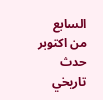السابع من اكتوبر حدث تاريخي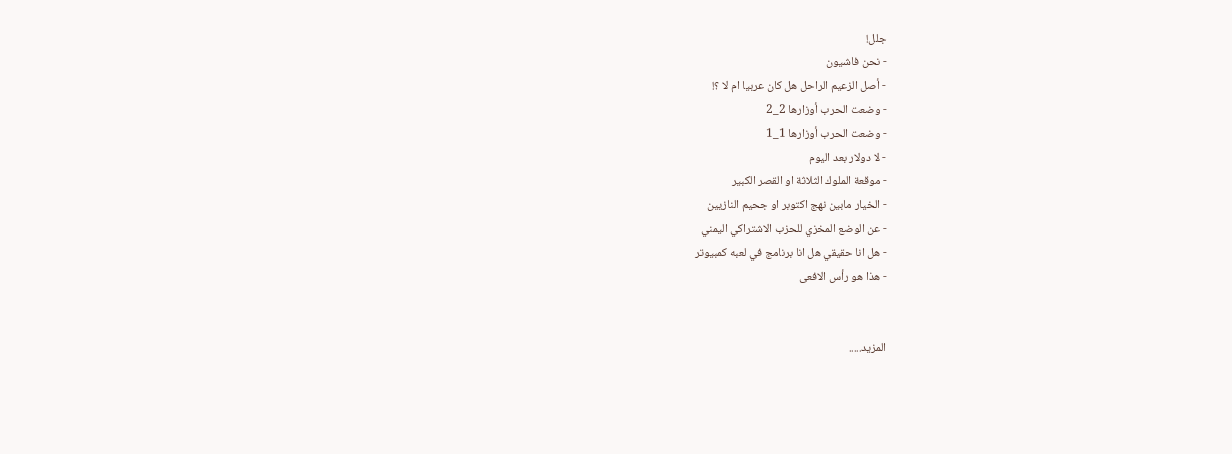جلل!
- نحن فاشيون
- أصل الزعيم الراحل هل كان عربيا ام لا ؟!
- وضعت الحرب أوزارها 2_2
- وضعت الحرب أوزارها 1_1
- لا دولار بعد اليوم
- موقعة الملوك الثلاثة او القصر الكبير
- الخيار مابين نهج اكتوبر او جحيم النازيين
- عن الوضع المخزي للحزب الاشتراكي اليمني
- هل انا حقيقي هل انا برنامج في لعبه كمبيوتر
- هذا هو رأس الافعى


المزيد.....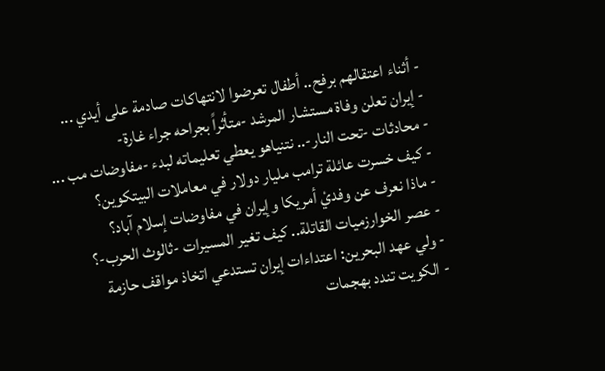- أثناء اعتقالهم برفح.. أطفال تعرضوا لانتهاكات صادمة على أيدي ...
- إيران تعلن وفاة مستشار المرشد -متأثراً بجراحه جراء غارة-
- محادثات -تحت النار-.. نتنياهو يعطي تعليماته لبدء -مفاوضات مب ...
- كيف خسرت عائلة ترامب مليار دولار في معاملات البيتكوين؟
- ماذا نعرف عن وفديْ أمريكا وإيران في مفاوضات إسلام آباد؟
- عصر الخوارزميات القاتلة.. كيف تغير المسيرات -ثالوث الحرب-؟
- ولي عهد البحرين: اعتداءات إيران تستدعي اتخاذ مواقف حازمة
- الكويت تندد بهجمات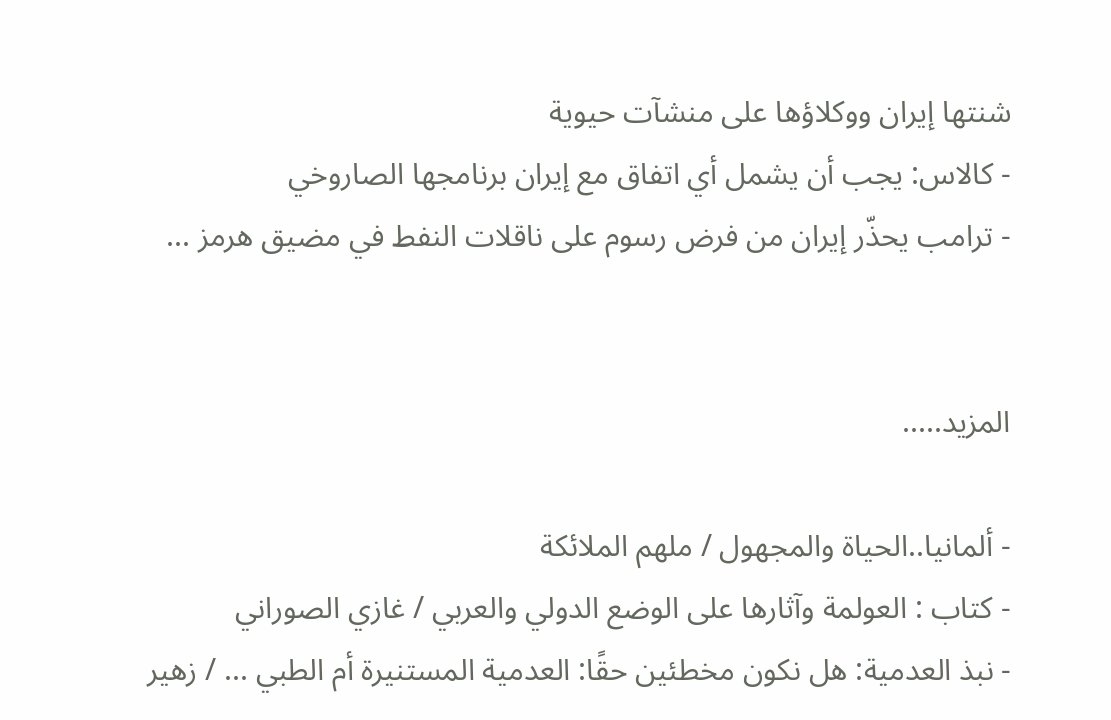شنتها إيران ووكلاؤها على منشآت حيوية
- كالاس: يجب أن يشمل أي اتفاق مع إيران برنامجها الصاروخي
- ترامب يحذّر إيران من فرض رسوم على ناقلات النفط في مضيق هرمز ...


المزيد.....

- ألمانيا..الحياة والمجهول / ملهم الملائكة
- كتاب : العولمة وآثارها على الوضع الدولي والعربي / غازي الصوراني
- نبذ العدمية: هل نكون مخطئين حقًا: العدمية المستنيرة أم الطبي ... / زهير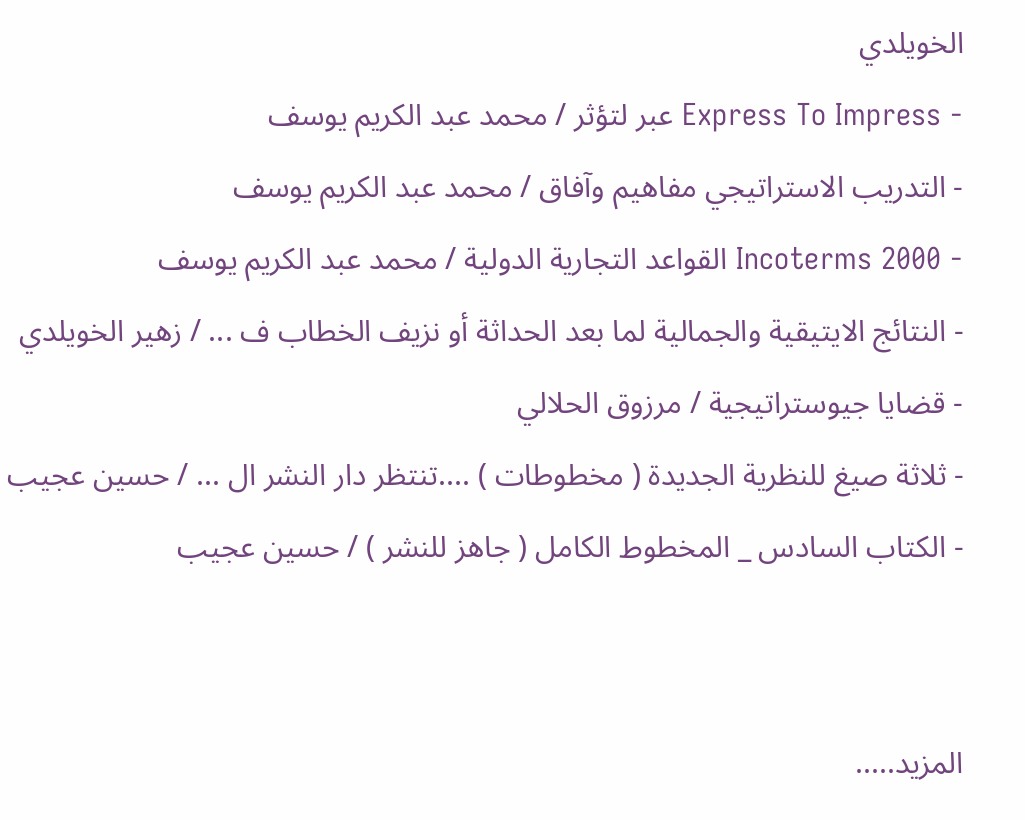الخويلدي
- Express To Impress عبر لتؤثر / محمد عبد الكريم يوسف
- التدريب الاستراتيجي مفاهيم وآفاق / محمد عبد الكريم يوسف
- Incoterms 2000 القواعد التجارية الدولية / محمد عبد الكريم يوسف
- النتائج الايتيقية والجمالية لما بعد الحداثة أو نزيف الخطاب ف ... / زهير الخويلدي
- قضايا جيوستراتيجية / مرزوق الحلالي
- ثلاثة صيغ للنظرية الجديدة ( مخطوطات ) ....تنتظر دار النشر ال ... / حسين عجيب
- الكتاب السادس _ المخطوط الكامل ( جاهز للنشر ) / حسين عجيب


المزيد.....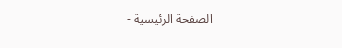الصفحة الرئيسية -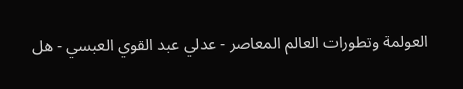العولمة وتطورات العالم المعاصر - عدلي عبد القوي العبسي - هل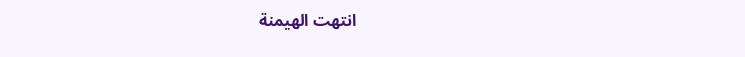انتهت الهيمنة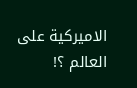الاميركية على العالم ؟!